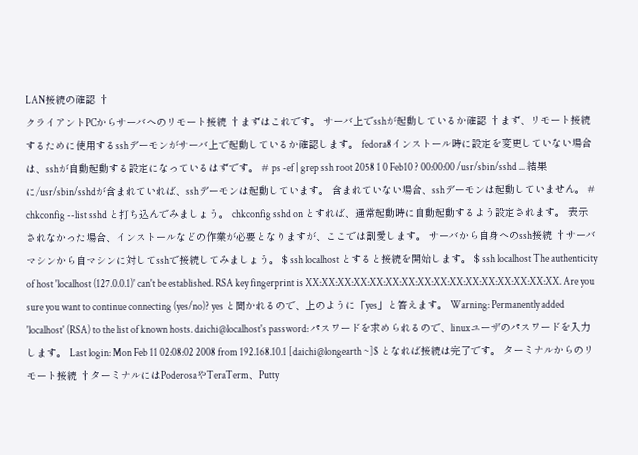LAN接続の確認 †
クライアントPCからサーバへのリモート接続 †まずはこれです。 サーバ上でsshが起動しているか確認 †まず、リモート接続するために使用するsshデーモンがサーバ上で起動しているか確認します。 fedora8インストール時に設定を変更していない場合は、sshが自動起動する設定になっているはずです。 # ps -ef | grep ssh root 2058 1 0 Feb10 ? 00:00:00 /usr/sbin/sshd ... 結果に/usr/sbin/sshdが含まれていれば、sshデーモンは起動しています。 含まれていない場合、sshデーモンは起動していません。 # chkconfig --list sshd と打ち込んでみましょう。 chkconfig sshd on とすれば、通常起動時に自動起動するよう設定されます。 表示されなかった場合、インストールなどの作業が必要となりますが、ここでは割愛します。 サーバから自身へのssh接続 †サーバマシンから自マシンに対してsshで接続してみましょう。 $ ssh localhost とすると接続を開始します。 $ ssh localhost The authenticity of host 'localhost (127.0.0.1)' can't be established. RSA key fingerprint is XX:XX:XX:XX:XX:XX:XX:XX:XX:XX:XX:XX:XX:XX:XX:XX. Are you sure you want to continue connecting (yes/no)? yes と聞かれるので、上のように「yes」と答えます。 Warning: Permanently added 'localhost' (RSA) to the list of known hosts. daichi@localhost's password: パスワードを求められるので、linuxユーザのパスワードを入力します。 Last login: Mon Feb 11 02:08:02 2008 from 192.168.10.1 [daichi@longearth ~]$ となれば接続は完了です。 ターミナルからのリモート接続 †ターミナルにはPoderosaやTeraTerm、Putty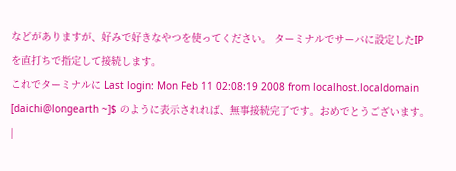などがありますが、好みで好きなやつを使ってください。 ターミナルでサーバに設定したIPを直打ちで指定して接続します。
これでターミナルに Last login: Mon Feb 11 02:08:19 2008 from localhost.localdomain [daichi@longearth ~]$ のように表示されれば、無事接続完了です。おめでとうございます。 |